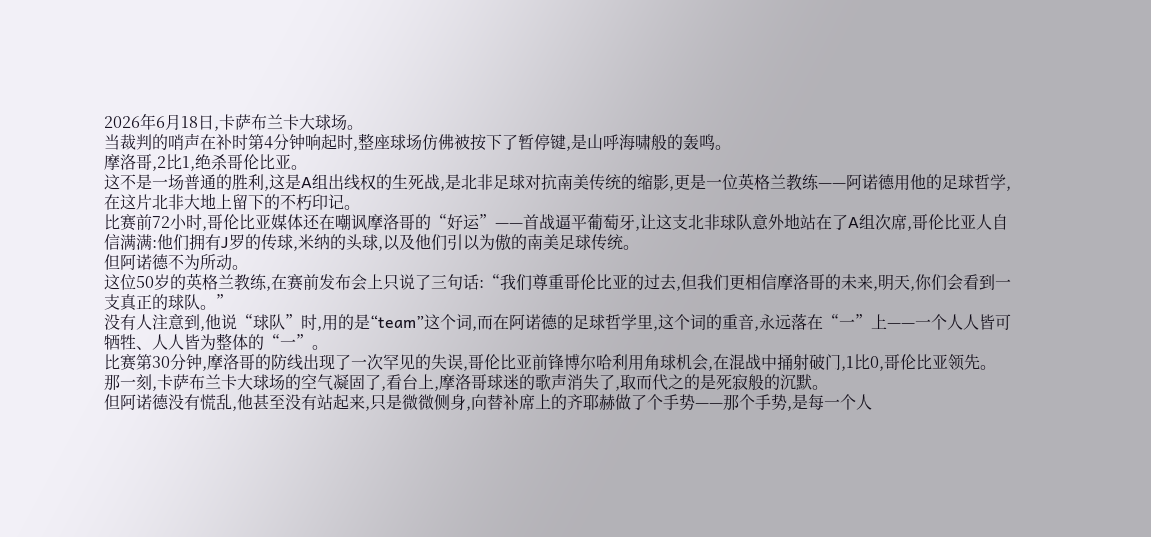2026年6月18日,卡萨布兰卡大球场。
当裁判的哨声在补时第4分钟响起时,整座球场仿佛被按下了暂停键,是山呼海啸般的轰鸣。
摩洛哥,2比1,绝杀哥伦比亚。
这不是一场普通的胜利,这是A组出线权的生死战,是北非足球对抗南美传统的缩影,更是一位英格兰教练——阿诺德用他的足球哲学,在这片北非大地上留下的不朽印记。
比赛前72小时,哥伦比亚媒体还在嘲讽摩洛哥的“好运”——首战逼平葡萄牙,让这支北非球队意外地站在了A组次席,哥伦比亚人自信满满:他们拥有J罗的传球,米纳的头球,以及他们引以为傲的南美足球传统。
但阿诺德不为所动。
这位50岁的英格兰教练,在赛前发布会上只说了三句话:“我们尊重哥伦比亚的过去,但我们更相信摩洛哥的未来,明天,你们会看到一支真正的球队。”
没有人注意到,他说“球队”时,用的是“team”这个词,而在阿诺德的足球哲学里,这个词的重音,永远落在“一”上——一个人人皆可牺牲、人人皆为整体的“一”。
比赛第30分钟,摩洛哥的防线出现了一次罕见的失误,哥伦比亚前锋博尔哈利用角球机会,在混战中捅射破门,1比0,哥伦比亚领先。
那一刻,卡萨布兰卡大球场的空气凝固了,看台上,摩洛哥球迷的歌声消失了,取而代之的是死寂般的沉默。
但阿诺德没有慌乱,他甚至没有站起来,只是微微侧身,向替补席上的齐耶赫做了个手势——那个手势,是每一个人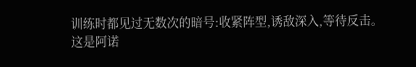训练时都见过无数次的暗号:收紧阵型,诱敌深入,等待反击。
这是阿诺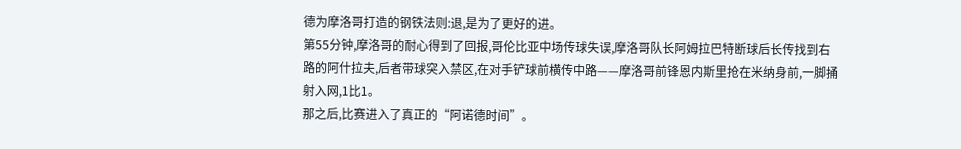德为摩洛哥打造的钢铁法则:退,是为了更好的进。
第55分钟,摩洛哥的耐心得到了回报,哥伦比亚中场传球失误,摩洛哥队长阿姆拉巴特断球后长传找到右路的阿什拉夫,后者带球突入禁区,在对手铲球前横传中路——摩洛哥前锋恩内斯里抢在米纳身前,一脚捅射入网,1比1。
那之后,比赛进入了真正的“阿诺德时间”。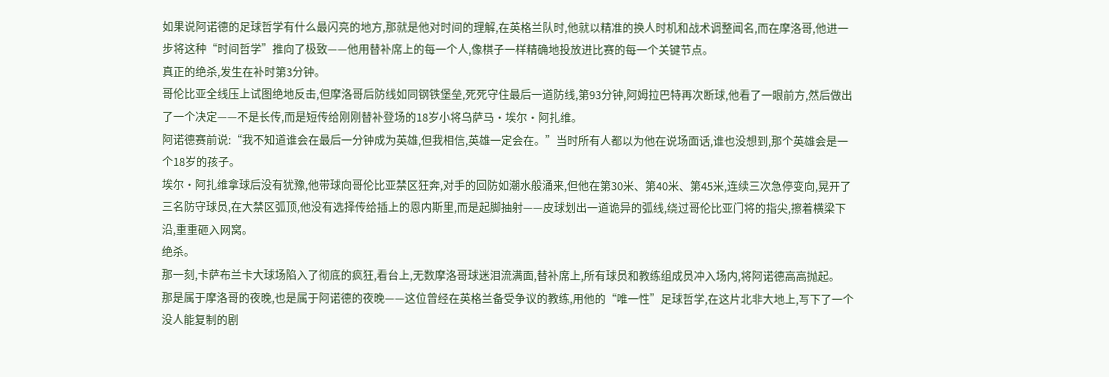如果说阿诺德的足球哲学有什么最闪亮的地方,那就是他对时间的理解,在英格兰队时,他就以精准的换人时机和战术调整闻名,而在摩洛哥,他进一步将这种“时间哲学”推向了极致——他用替补席上的每一个人,像棋子一样精确地投放进比赛的每一个关键节点。
真正的绝杀,发生在补时第3分钟。
哥伦比亚全线压上试图绝地反击,但摩洛哥后防线如同钢铁堡垒,死死守住最后一道防线,第93分钟,阿姆拉巴特再次断球,他看了一眼前方,然后做出了一个决定——不是长传,而是短传给刚刚替补登场的18岁小将乌萨马·埃尔·阿扎维。
阿诺德赛前说:“我不知道谁会在最后一分钟成为英雄,但我相信,英雄一定会在。”当时所有人都以为他在说场面话,谁也没想到,那个英雄会是一个18岁的孩子。
埃尔·阿扎维拿球后没有犹豫,他带球向哥伦比亚禁区狂奔,对手的回防如潮水般涌来,但他在第30米、第40米、第45米,连续三次急停变向,晃开了三名防守球员,在大禁区弧顶,他没有选择传给插上的恩内斯里,而是起脚抽射——皮球划出一道诡异的弧线,绕过哥伦比亚门将的指尖,擦着横梁下沿,重重砸入网窝。
绝杀。
那一刻,卡萨布兰卡大球场陷入了彻底的疯狂,看台上,无数摩洛哥球迷泪流满面,替补席上,所有球员和教练组成员冲入场内,将阿诺德高高抛起。
那是属于摩洛哥的夜晚,也是属于阿诺德的夜晚——这位曾经在英格兰备受争议的教练,用他的“唯一性”足球哲学,在这片北非大地上,写下了一个没人能复制的剧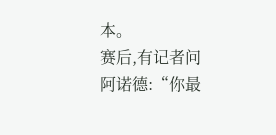本。
赛后,有记者问阿诺德:“你最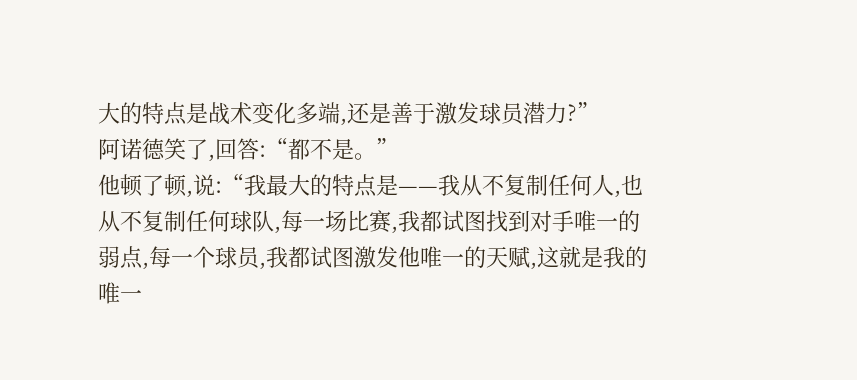大的特点是战术变化多端,还是善于激发球员潜力?”
阿诺德笑了,回答:“都不是。”
他顿了顿,说:“我最大的特点是——我从不复制任何人,也从不复制任何球队,每一场比赛,我都试图找到对手唯一的弱点,每一个球员,我都试图激发他唯一的天赋,这就是我的唯一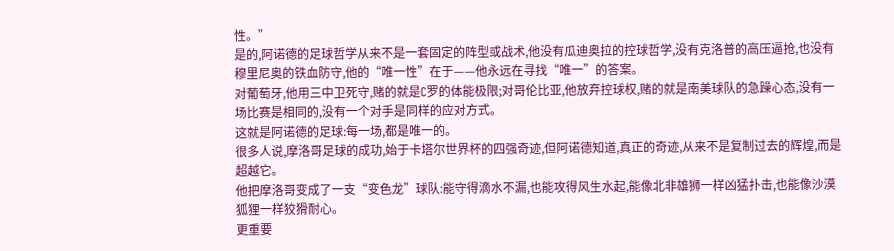性。”
是的,阿诺德的足球哲学从来不是一套固定的阵型或战术,他没有瓜迪奥拉的控球哲学,没有克洛普的高压逼抢,也没有穆里尼奥的铁血防守,他的“唯一性”在于——他永远在寻找“唯一”的答案。
对葡萄牙,他用三中卫死守,赌的就是C罗的体能极限;对哥伦比亚,他放弃控球权,赌的就是南美球队的急躁心态,没有一场比赛是相同的,没有一个对手是同样的应对方式。
这就是阿诺德的足球:每一场,都是唯一的。
很多人说,摩洛哥足球的成功,始于卡塔尔世界杯的四强奇迹,但阿诺德知道,真正的奇迹,从来不是复制过去的辉煌,而是超越它。
他把摩洛哥变成了一支“变色龙”球队:能守得滴水不漏,也能攻得风生水起,能像北非雄狮一样凶猛扑击,也能像沙漠狐狸一样狡猾耐心。
更重要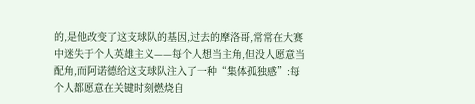的,是他改变了这支球队的基因,过去的摩洛哥,常常在大赛中迷失于个人英雄主义——每个人想当主角,但没人愿意当配角,而阿诺德给这支球队注入了一种“集体孤独感”:每个人都愿意在关键时刻燃烧自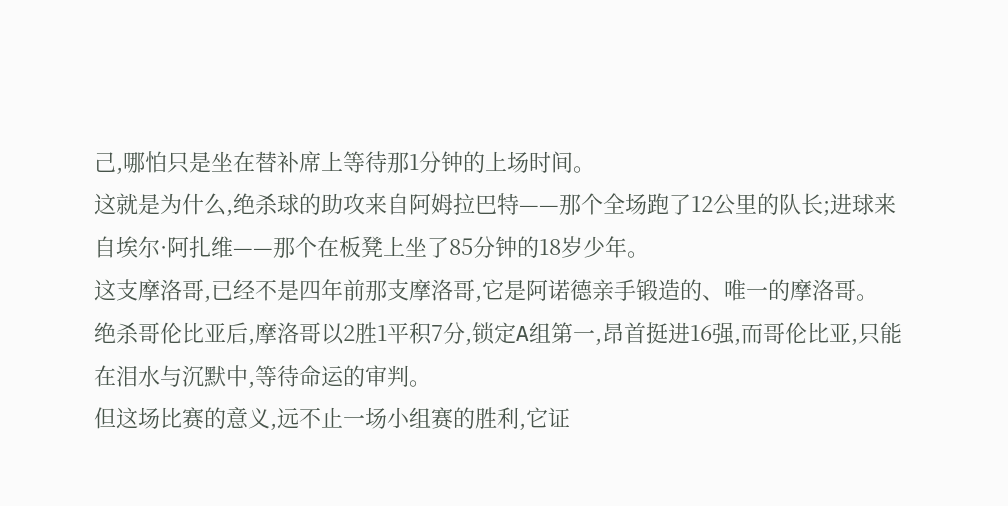己,哪怕只是坐在替补席上等待那1分钟的上场时间。
这就是为什么,绝杀球的助攻来自阿姆拉巴特——那个全场跑了12公里的队长;进球来自埃尔·阿扎维——那个在板凳上坐了85分钟的18岁少年。
这支摩洛哥,已经不是四年前那支摩洛哥,它是阿诺德亲手锻造的、唯一的摩洛哥。
绝杀哥伦比亚后,摩洛哥以2胜1平积7分,锁定A组第一,昂首挺进16强,而哥伦比亚,只能在泪水与沉默中,等待命运的审判。
但这场比赛的意义,远不止一场小组赛的胜利,它证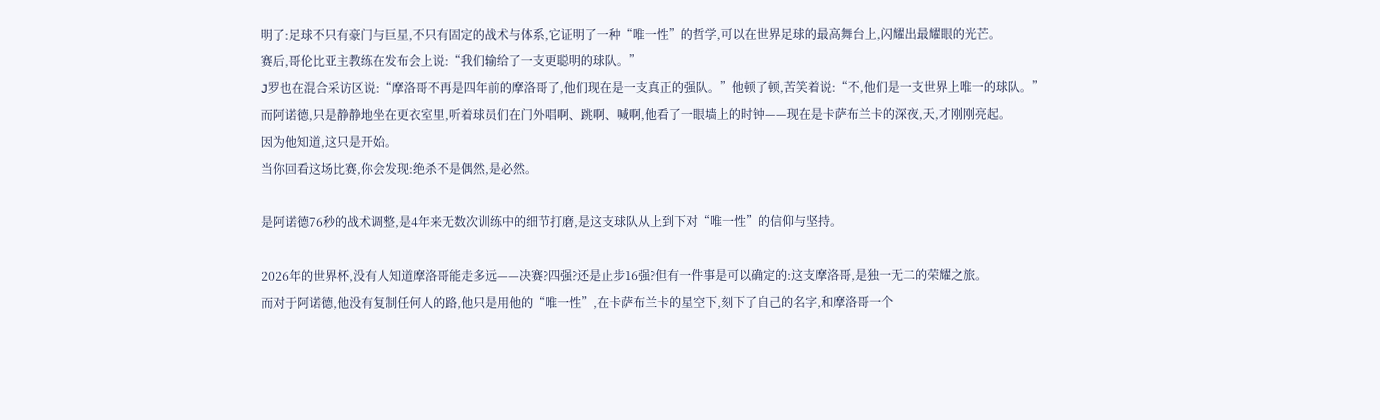明了:足球不只有豪门与巨星,不只有固定的战术与体系,它证明了一种“唯一性”的哲学,可以在世界足球的最高舞台上,闪耀出最耀眼的光芒。
赛后,哥伦比亚主教练在发布会上说:“我们输给了一支更聪明的球队。”
J罗也在混合采访区说:“摩洛哥不再是四年前的摩洛哥了,他们现在是一支真正的强队。”他顿了顿,苦笑着说:“不,他们是一支世界上唯一的球队。”
而阿诺德,只是静静地坐在更衣室里,听着球员们在门外唱啊、跳啊、喊啊,他看了一眼墙上的时钟——现在是卡萨布兰卡的深夜,天,才刚刚亮起。
因为他知道,这只是开始。
当你回看这场比赛,你会发现:绝杀不是偶然,是必然。

是阿诺德76秒的战术调整,是4年来无数次训练中的细节打磨,是这支球队从上到下对“唯一性”的信仰与坚持。

2026年的世界杯,没有人知道摩洛哥能走多远——决赛?四强?还是止步16强?但有一件事是可以确定的:这支摩洛哥,是独一无二的荣耀之旅。
而对于阿诺德,他没有复制任何人的路,他只是用他的“唯一性”,在卡萨布兰卡的星空下,刻下了自己的名字,和摩洛哥一个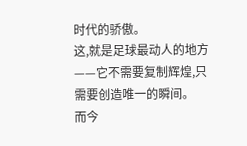时代的骄傲。
这,就是足球最动人的地方——它不需要复制辉煌,只需要创造唯一的瞬间。
而今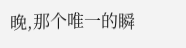晚,那个唯一的瞬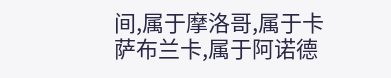间,属于摩洛哥,属于卡萨布兰卡,属于阿诺德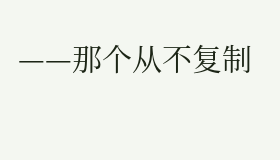——那个从不复制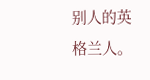别人的英格兰人。